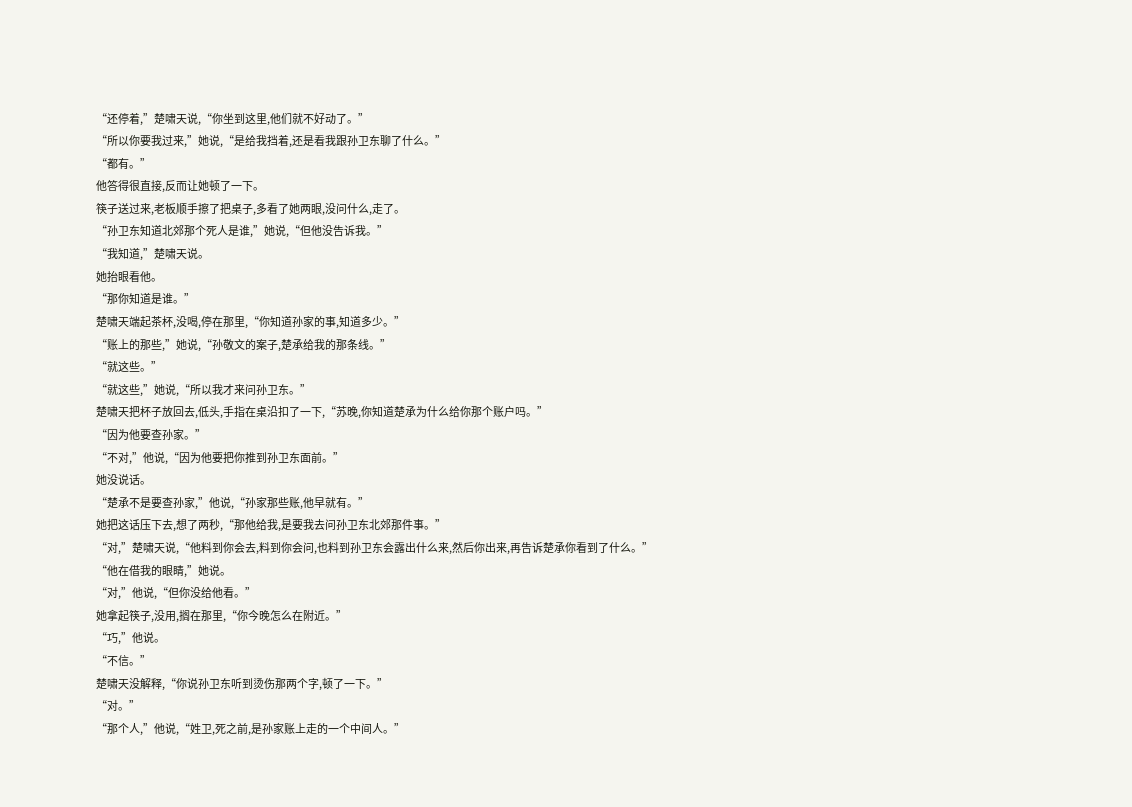“还停着,”楚啸天说,“你坐到这里,他们就不好动了。”
“所以你要我过来,”她说,“是给我挡着,还是看我跟孙卫东聊了什么。”
“都有。”
他答得很直接,反而让她顿了一下。
筷子送过来,老板顺手擦了把桌子,多看了她两眼,没问什么,走了。
“孙卫东知道北郊那个死人是谁,”她说,“但他没告诉我。”
“我知道,”楚啸天说。
她抬眼看他。
“那你知道是谁。”
楚啸天端起茶杯,没喝,停在那里,“你知道孙家的事,知道多少。”
“账上的那些,”她说,“孙敬文的案子,楚承给我的那条线。”
“就这些。”
“就这些,”她说,“所以我才来问孙卫东。”
楚啸天把杯子放回去,低头,手指在桌沿扣了一下,“苏晚,你知道楚承为什么给你那个账户吗。”
“因为他要查孙家。”
“不对,”他说,“因为他要把你推到孙卫东面前。”
她没说话。
“楚承不是要查孙家,”他说,“孙家那些账,他早就有。”
她把这话压下去,想了两秒,“那他给我,是要我去问孙卫东北郊那件事。”
“对,”楚啸天说,“他料到你会去,料到你会问,也料到孙卫东会露出什么来,然后你出来,再告诉楚承你看到了什么。”
“他在借我的眼睛,”她说。
“对,”他说,“但你没给他看。”
她拿起筷子,没用,搁在那里,“你今晚怎么在附近。”
“巧,”他说。
“不信。”
楚啸天没解释,“你说孙卫东听到烫伤那两个字,顿了一下。”
“对。”
“那个人,”他说,“姓卫,死之前,是孙家账上走的一个中间人。”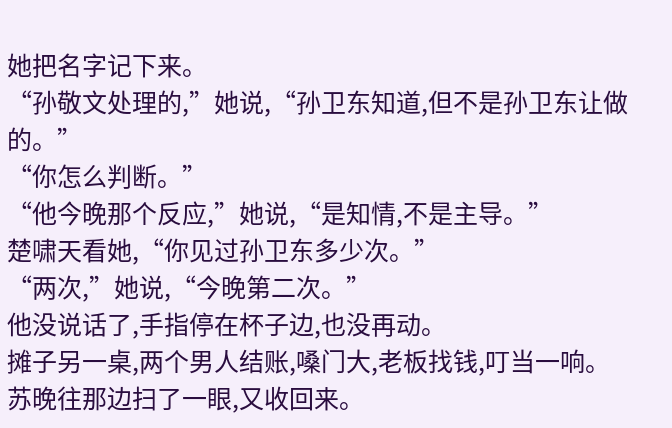她把名字记下来。
“孙敬文处理的,”她说,“孙卫东知道,但不是孙卫东让做的。”
“你怎么判断。”
“他今晚那个反应,”她说,“是知情,不是主导。”
楚啸天看她,“你见过孙卫东多少次。”
“两次,”她说,“今晚第二次。”
他没说话了,手指停在杯子边,也没再动。
摊子另一桌,两个男人结账,嗓门大,老板找钱,叮当一响。
苏晚往那边扫了一眼,又收回来。